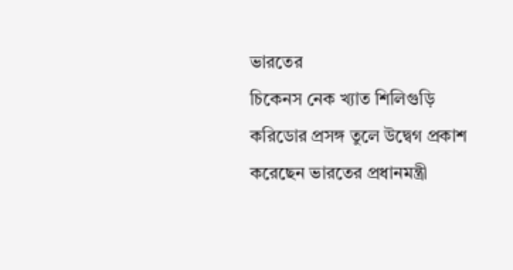ভারতের
চিকেনস নেক খ্যাত শিলিগুড়ি
করিডোর প্রসঙ্গ তুলে উদ্বেগ প্রকাশ
করেছেন ভারতের প্রধানমন্ত্রী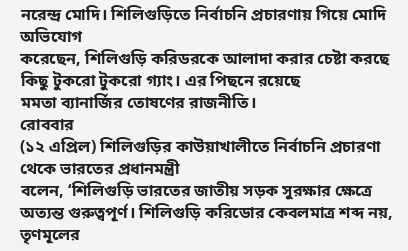নরেন্দ্র মোদি। শিলিগুড়িতে নির্বাচনি প্রচারণায় গিয়ে মোদি অভিযোগ
করেছেন, শিলিগুড়ি করিডরকে আলাদা করার চেষ্টা করছে
কিছু টুকরো টুকরো গ্যাং। এর পিছনে রয়েছে
মমতা ব্যানার্জির তোষণের রাজনীতি।
রোববার
(১২ এপ্রিল) শিলিগুড়ির কাউয়াখালীতে নির্বাচনি প্রচারণা থেকে ভারতের প্রধানমন্ত্রী
বলেন, ‘শিলিগুড়ি ভারতের জাতীয় সড়ক সুরক্ষার ক্ষেত্রে
অত্যন্ত গুরুত্বপূর্ণ। শিলিগুড়ি করিডোর কেবলমাত্র শব্দ নয়, তৃণমূলের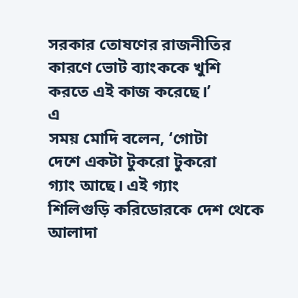সরকার তোষণের রাজনীতির কারণে ভোট ব্যাংককে খুশি
করতে এই কাজ করেছে।’
এ
সময় মোদি বলেন, ‘গোটা
দেশে একটা টুকরো টুকরো
গ্যাং আছে। এই গ্যাং
শিলিগুড়ি করিডোরকে দেশ থেকে আলাদা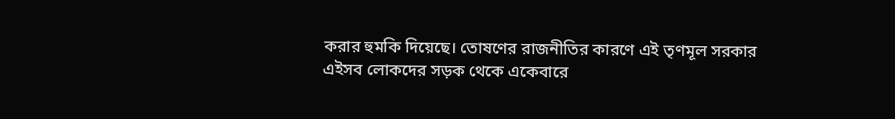করার হুমকি দিয়েছে। তোষণের রাজনীতির কারণে এই তৃণমূল সরকার
এইসব লোকদের সড়ক থেকে একেবারে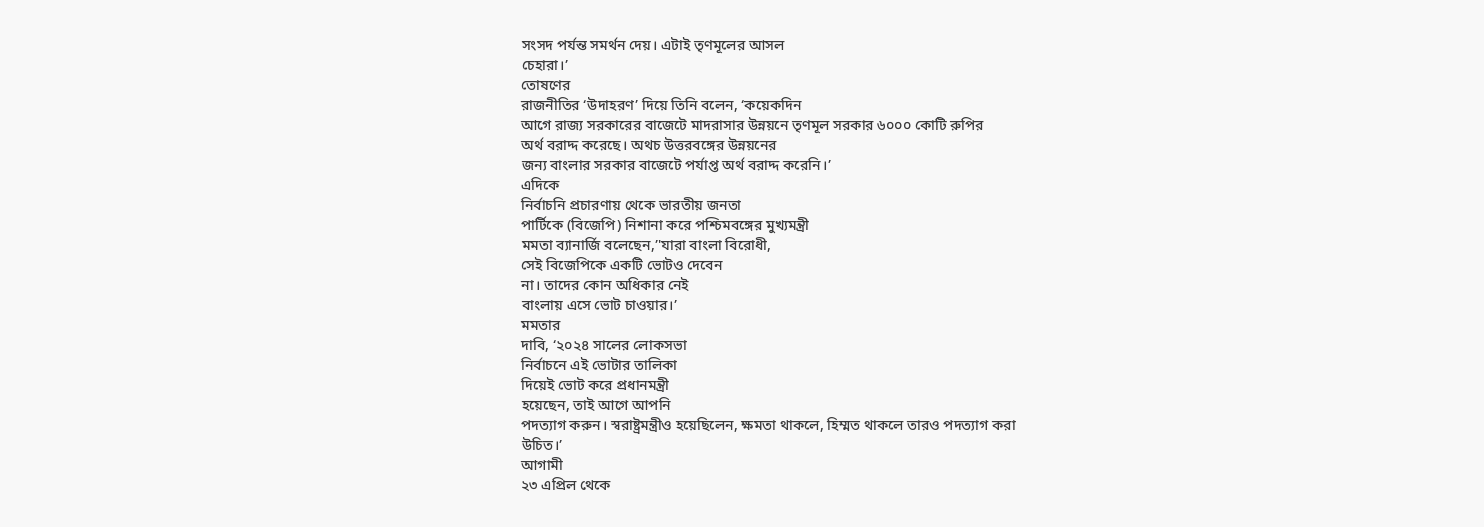সংসদ পর্যন্ত সমর্থন দেয়। এটাই তৃণমূলের আসল
চেহারা।’
তোষণের
রাজনীতির ‘উদাহরণ’ দিয়ে তিনি বলেন, ‘কয়েকদিন
আগে রাজ্য সরকারের বাজেটে মাদরাসার উন্নয়নে তৃণমূল সরকার ৬০০০ কোটি রুপির
অর্থ বরাদ্দ করেছে। অথচ উত্তরবঙ্গের উন্নয়নের
জন্য বাংলার সরকার বাজেটে পর্যাপ্ত অর্থ বরাদ্দ করেনি।’
এদিকে
নির্বাচনি প্রচারণায় থেকে ভারতীয় জনতা
পার্টিকে (বিজেপি) নিশানা করে পশ্চিমবঙ্গের মুখ্যমন্ত্রী
মমতা ব্যানার্জি বলেছেন,’'যারা বাংলা বিরোধী,
সেই বিজেপিকে একটি ভোটও দেবেন
না। তাদের কোন অধিকার নেই
বাংলায় এসে ভোট চাওয়ার।’
মমতার
দাবি, ‘২০২৪ সালের লোকসভা
নির্বাচনে এই ভোটার তালিকা
দিয়েই ভোট করে প্রধানমন্ত্রী
হয়েছেন, তাই আগে আপনি
পদত্যাগ করুন। স্বরাষ্ট্রমন্ত্রীও হয়েছিলেন, ক্ষমতা থাকলে, হিম্মত থাকলে তারও পদত্যাগ করা
উচিত।’
আগামী
২৩ এপ্রিল থেকে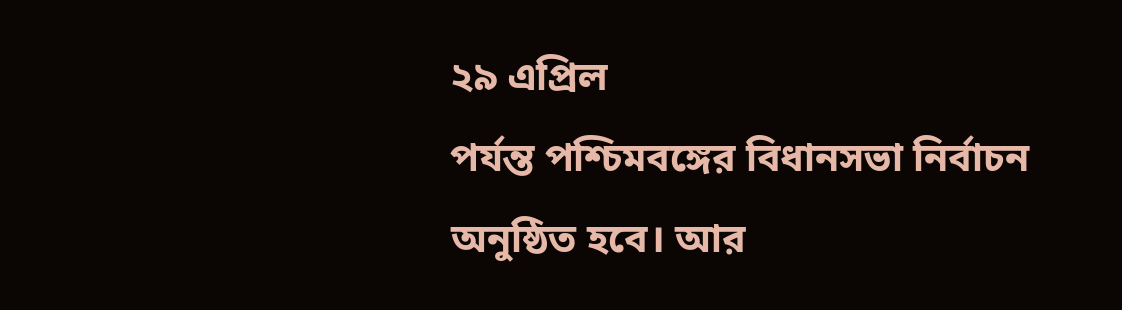২৯ এপ্রিল
পর্যন্ত পশ্চিমবঙ্গের বিধানসভা নির্বাচন অনুষ্ঠিত হবে। আর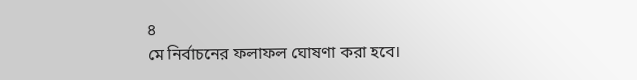৪
মে নির্বাচনের ফলাফল ঘোষণা করা হবে।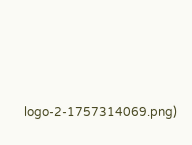logo-2-1757314069.png)